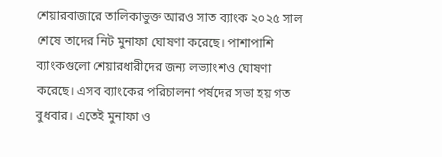শেয়ারবাজারে তালিকাভুক্ত আরও সাত ব্যাংক ২০২৫ সাল শেষে তাদের নিট মুনাফা ঘোষণা করেছে। পাশাপাশি ব্যাংকগুলো শেয়ারধারীদের জন্য লভ্যাংশও ঘোষণা করেছে। এসব ব্যাংকের পরিচালনা পর্ষদের সভা হয় গত বুধবার। এতেই মুনাফা ও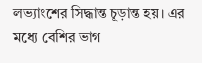লভ্যাংশের সিদ্ধান্ত চূড়ান্ত হয়। এর মধ্যে বেশির ভাগ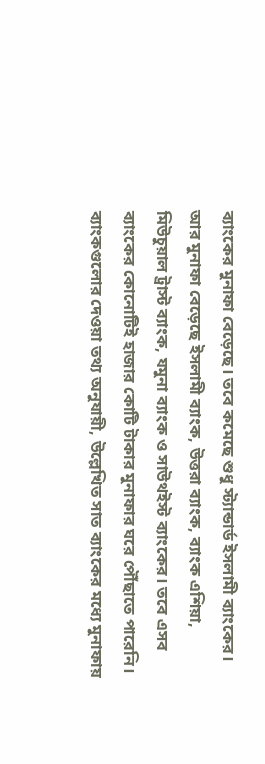ব্যাংকের মুনাফা বেড়েছে। তবে কমেছে শুধু স্ট্যান্ডার্ড ইসলামী ব্যাংকের। আর মুনাফা বেড়েছে ইসলামী ব্যাংক, উত্তরা ব্যাংক, ব্যাংক এশিয়া, মিউচুয়াল ট্রাস্ট ব্যাংক, যমুনা ব্যাংক ও সাউথইস্ট ব্যাংকের। তবে এসব ব্যাংকের কোনোটিই হাজার কোটি টাকার মুনাফার ঘরে পৌঁছাতে পারেনি।
ব্যাংকগুলোর দেওয়া তথ্য অনুযায়ী, উল্লেখিত সাত ব্যাংকের মধ্যে মুনাফায়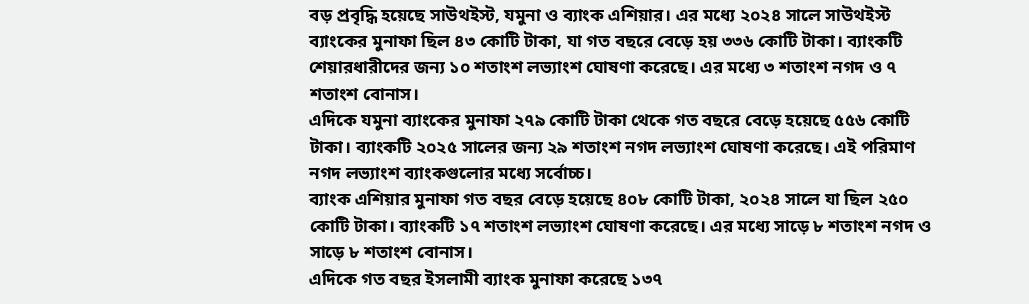বড় প্রবৃদ্ধি হয়েছে সাউথইস্ট, যমুনা ও ব্যাংক এশিয়ার। এর মধ্যে ২০২৪ সালে সাউথইস্ট ব্যাংকের মুনাফা ছিল ৪৩ কোটি টাকা, যা গত বছরে বেড়ে হয় ৩৩৬ কোটি টাকা। ব্যাংকটি শেয়ারধারীদের জন্য ১০ শতাংশ লভ্যাংশ ঘোষণা করেছে। এর মধ্যে ৩ শতাংশ নগদ ও ৭ শতাংশ বোনাস।
এদিকে যমুনা ব্যাংকের মুনাফা ২৭৯ কোটি টাকা থেকে গত বছরে বেড়ে হয়েছে ৫৫৬ কোটি টাকা। ব্যাংকটি ২০২৫ সালের জন্য ২৯ শতাংশ নগদ লভ্যাংশ ঘোষণা করেছে। এই পরিমাণ নগদ লভ্যাংশ ব্যাংকগুলোর মধ্যে সর্বোচ্চ।
ব্যাংক এশিয়ার মুনাফা গত বছর বেড়ে হয়েছে ৪০৮ কোটি টাকা, ২০২৪ সালে যা ছিল ২৫০ কোটি টাকা। ব্যাংকটি ১৭ শতাংশ লভ্যাংশ ঘোষণা করেছে। এর মধ্যে সাড়ে ৮ শতাংশ নগদ ও সাড়ে ৮ শতাংশ বোনাস।
এদিকে গত বছর ইসলামী ব্যাংক মুনাফা করেছে ১৩৭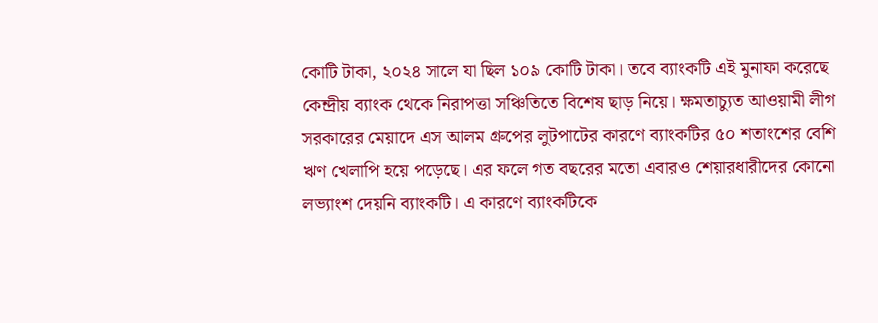কোটি টাকা, ২০২৪ সালে যা ছিল ১০৯ কোটি টাকা। তবে ব্যাংকটি এই মুনাফা করেছে কেন্দ্রীয় ব্যাংক থেকে নিরাপত্তা সঞ্চিতিতে বিশেষ ছাড় নিয়ে। ক্ষমতাচ্যুত আওয়ামী লীগ সরকারের মেয়াদে এস আলম গ্রুপের লুটপাটের কারণে ব্যাংকটির ৫০ শতাংশের বেশি ঋণ খেলাপি হয়ে পড়েছে। এর ফলে গত বছরের মতো এবারও শেয়ারধারীদের কোনো লভ্যাংশ দেয়নি ব্যাংকটি। এ কারণে ব্যাংকটিকে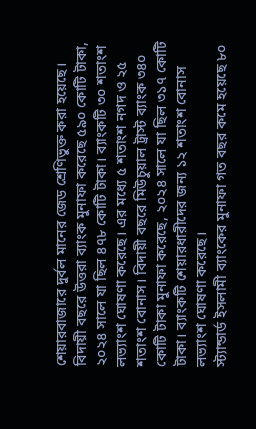শেয়ারবাজারে দুর্বল মানের জেড শ্রেণিভুক্ত করা হয়েছে।
বিদায়ী বছরে উত্তরা ব্যাংক মুনাফা করেছে ৫৯০ কোটি টাকা, ২০২৪ সালে যা ছিল ৪৭৮ কোটি টাকা। ব্যাংকটি ৩০ শতাংশ লভ্যাংশ ঘোষণা করেছে। এর মধ্যে ৫ শতাংশ নগদ ও ২৫ শতাংশ বোনাস। বিদায়ী বছরে মিউচুয়াল ট্রাস্ট ব্যাংক ৩৪০ কোটি টাকা মুনাফা করেছে, ২০২৪ সালে যা ছিল ৩১৭ কোটি টাকা। ব্যাংকটি শেয়ারধারীদের জন্য ১২ শতাংশ বোনাস লভ্যাংশ ঘোষণা করেছে।
স্ট্যান্ডার্ড ইসলামী ব্যাংকের মুনাফা গত বছর কমে হয়েছে ৮০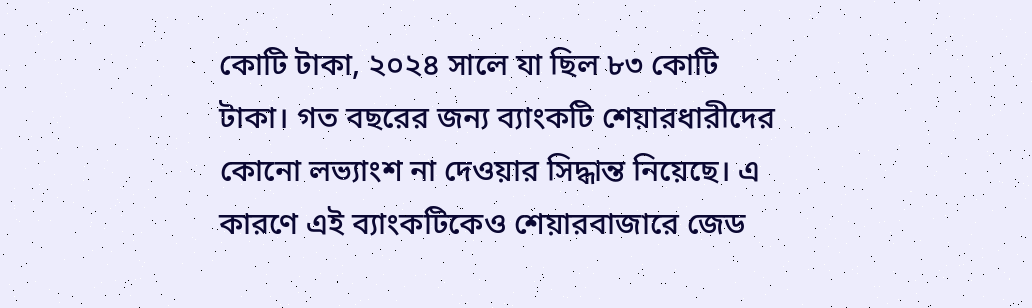কোটি টাকা, ২০২৪ সালে যা ছিল ৮৩ কোটি টাকা। গত বছরের জন্য ব্যাংকটি শেয়ারধারীদের কোনো লভ্যাংশ না দেওয়ার সিদ্ধান্ত নিয়েছে। এ কারণে এই ব্যাংকটিকেও শেয়ারবাজারে জেড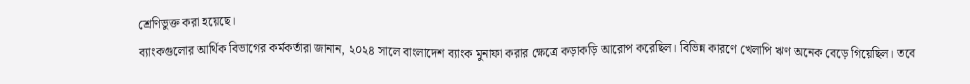শ্রেণিভুক্ত করা হয়েছে।
ব্যাংকগুলোর আর্থিক বিভাগের কর্মকর্তারা জানান, ২০২৪ সালে বাংলাদেশ ব্যাংক মুনাফা করার ক্ষেত্রে কড়াকড়ি আরোপ করেছিল। বিভিন্ন কারণে খেলাপি ঋণ অনেক বেড়ে গিয়েছিল। তবে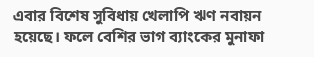এবার বিশেষ সুবিধায় খেলাপি ঋণ নবায়ন হয়েছে। ফলে বেশির ভাগ ব্যাংকের মুনাফা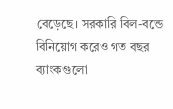বেড়েছে। সরকারি বিল-বন্ডে বিনিয়োগ করেও গত বছর ব্যাংকগুলো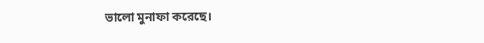ভালো মুনাফা করেছে।